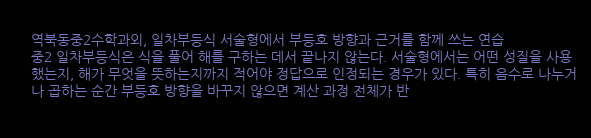역북동중2수학과외, 일차부등식 서술형에서 부등호 방향과 근거를 함께 쓰는 연습
중2 일차부등식은 식을 풀어 해를 구하는 데서 끝나지 않는다. 서술형에서는 어떤 성질을 사용했는지, 해가 무엇을 뜻하는지까지 적어야 정답으로 인정되는 경우가 있다. 특히 음수로 나누거나 곱하는 순간 부등호 방향을 바꾸지 않으면 계산 과정 전체가 반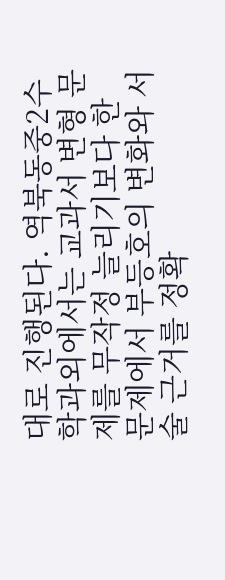대로 진행된다. 역북동중2수학과외에서는 교과서 변형 문제를 무작정 늘리기보다 한 문제에서 부등호의 변화와 서술 근거를 정확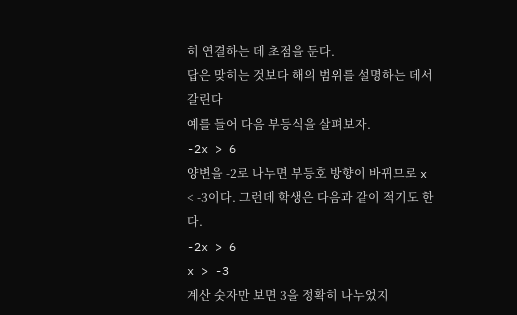히 연결하는 데 초점을 둔다.
답은 맞히는 것보다 해의 범위를 설명하는 데서 갈린다
예를 들어 다음 부등식을 살펴보자.
-2x > 6
양변을 -2로 나누면 부등호 방향이 바뀌므로 x < -3이다. 그런데 학생은 다음과 같이 적기도 한다.
-2x > 6
x > -3
계산 숫자만 보면 3을 정확히 나누었지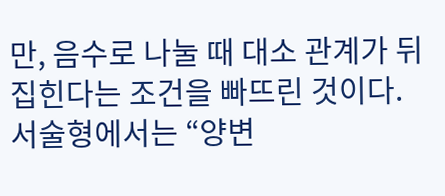만, 음수로 나눌 때 대소 관계가 뒤집힌다는 조건을 빠뜨린 것이다. 서술형에서는 “양변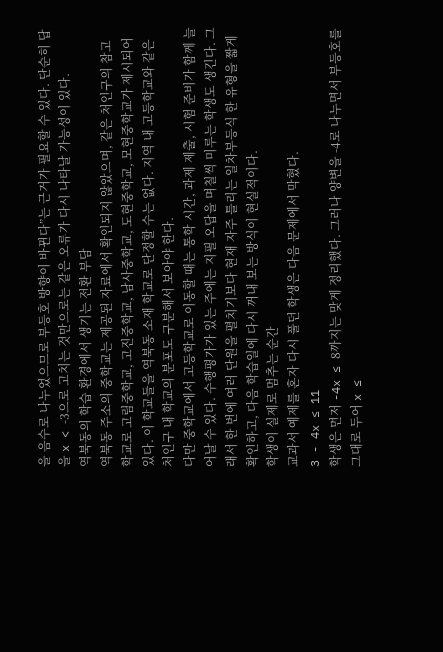을 음수로 나누었으므로 부등호 방향이 바뀐다”는 근거가 필요할 수 있다. 단순히 답을 x < -3으로 고치는 것만으로는 같은 오류가 다시 나타날 가능성이 있다.
역북동의 학습 환경에서 생기는 전환 부담
역북동 주소의 중학교는 제공된 자료에서 확인되지 않았으며, 같은 처인구의 참고 학교로 고림중학교, 고진중학교, 남사중학교, 도현중학교, 모현중학교가 제시되어 있다. 이 학교들을 역북동 소재 학교로 단정할 수는 없다. 지역 내 고등학교와 같은 처인구 내 학교의 분포도 구분해서 보아야 한다.
다만 중학교에서 고등학교로 이동할 때는 통학 시간, 과제 제출, 시험 준비가 함께 늘어날 수 있다. 수행평가가 있는 주에는 지필 오답을 며칠씩 미루는 학생도 생긴다. 그래서 한 번에 여러 단원을 펼치기보다 현재 자주 틀리는 일차부등식 한 유형을 짧게 확인하고, 다음 학습일에 다시 꺼내 보는 방식이 현실적이다.
학생이 실제로 멈추는 순간
교과서 예제를 혼자 다시 풀던 학생은 다음 문제에서 막혔다.
3 - 4x ≤ 11
학생은 먼저 -4x ≤ 8까지는 맞게 정리했다. 그러나 양변을 -4로 나누면서 부등호를 그대로 두어 x ≤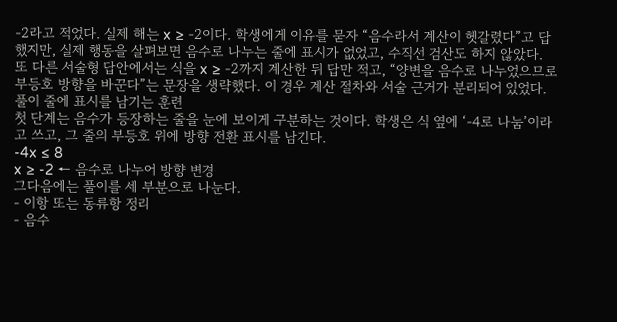-2라고 적었다. 실제 해는 x ≥ -2이다. 학생에게 이유를 묻자 “음수라서 계산이 헷갈렸다”고 답했지만, 실제 행동을 살펴보면 음수로 나누는 줄에 표시가 없었고, 수직선 검산도 하지 않았다.
또 다른 서술형 답안에서는 식을 x ≥ -2까지 계산한 뒤 답만 적고, “양변을 음수로 나누었으므로 부등호 방향을 바꾼다”는 문장을 생략했다. 이 경우 계산 절차와 서술 근거가 분리되어 있었다.
풀이 줄에 표시를 남기는 훈련
첫 단계는 음수가 등장하는 줄을 눈에 보이게 구분하는 것이다. 학생은 식 옆에 ‘-4로 나눔’이라고 쓰고, 그 줄의 부등호 위에 방향 전환 표시를 남긴다.
-4x ≤ 8
x ≥ -2 ← 음수로 나누어 방향 변경
그다음에는 풀이를 세 부분으로 나눈다.
- 이항 또는 동류항 정리
- 음수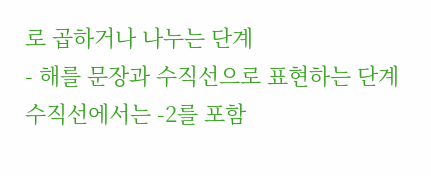로 곱하거나 나누는 단계
- 해를 문장과 수직선으로 표현하는 단계
수직선에서는 -2를 포함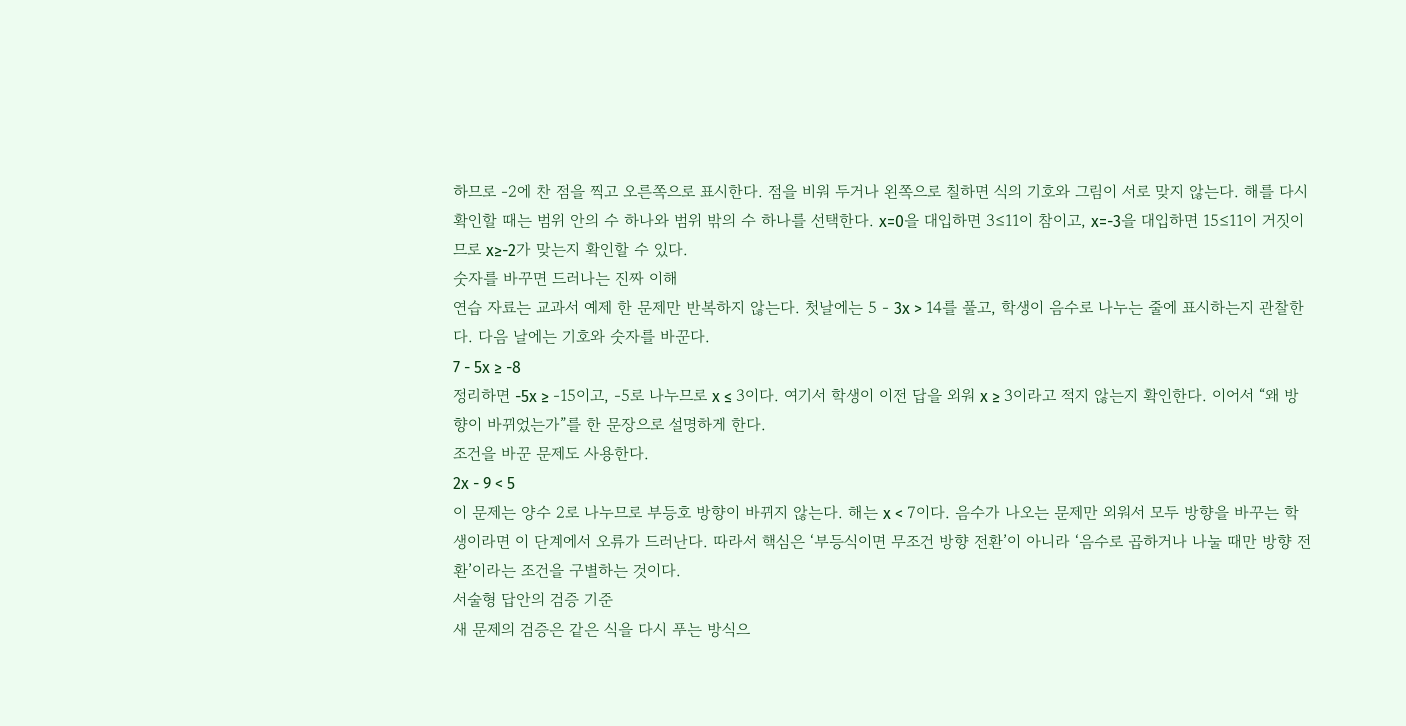하므로 -2에 찬 점을 찍고 오른쪽으로 표시한다. 점을 비워 두거나 왼쪽으로 칠하면 식의 기호와 그림이 서로 맞지 않는다. 해를 다시 확인할 때는 범위 안의 수 하나와 범위 밖의 수 하나를 선택한다. x=0을 대입하면 3≤11이 참이고, x=-3을 대입하면 15≤11이 거짓이므로 x≥-2가 맞는지 확인할 수 있다.
숫자를 바꾸면 드러나는 진짜 이해
연습 자료는 교과서 예제 한 문제만 반복하지 않는다. 첫날에는 5 - 3x > 14를 풀고, 학생이 음수로 나누는 줄에 표시하는지 관찰한다. 다음 날에는 기호와 숫자를 바꾼다.
7 - 5x ≥ -8
정리하면 -5x ≥ -15이고, -5로 나누므로 x ≤ 3이다. 여기서 학생이 이전 답을 외워 x ≥ 3이라고 적지 않는지 확인한다. 이어서 “왜 방향이 바뀌었는가”를 한 문장으로 설명하게 한다.
조건을 바꾼 문제도 사용한다.
2x - 9 < 5
이 문제는 양수 2로 나누므로 부등호 방향이 바뀌지 않는다. 해는 x < 7이다. 음수가 나오는 문제만 외워서 모두 방향을 바꾸는 학생이라면 이 단계에서 오류가 드러난다. 따라서 핵심은 ‘부등식이면 무조건 방향 전환’이 아니라 ‘음수로 곱하거나 나눌 때만 방향 전환’이라는 조건을 구별하는 것이다.
서술형 답안의 검증 기준
새 문제의 검증은 같은 식을 다시 푸는 방식으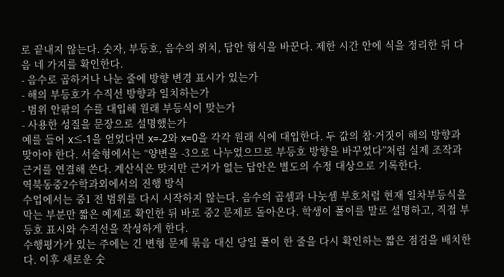로 끝내지 않는다. 숫자, 부등호, 음수의 위치, 답안 형식을 바꾼다. 제한 시간 안에 식을 정리한 뒤 다음 네 가지를 확인한다.
- 음수로 곱하거나 나눈 줄에 방향 변경 표시가 있는가
- 해의 부등호가 수직선 방향과 일치하는가
- 범위 안팎의 수를 대입해 원래 부등식이 맞는가
- 사용한 성질을 문장으로 설명했는가
예를 들어 x≤-1을 얻었다면 x=-2와 x=0을 각각 원래 식에 대입한다. 두 값의 참·거짓이 해의 방향과 맞아야 한다. 서술형에서는 “양변을 -3으로 나누었으므로 부등호 방향을 바꾸었다”처럼 실제 조작과 근거를 연결해 쓴다. 계산식은 맞지만 근거가 없는 답안은 별도의 수정 대상으로 기록한다.
역북동중2수학과외에서의 진행 방식
수업에서는 중1 전 범위를 다시 시작하지 않는다. 음수의 곱셈과 나눗셈 부호처럼 현재 일차부등식을 막는 부분만 짧은 예제로 확인한 뒤 바로 중2 문제로 돌아온다. 학생이 풀이를 말로 설명하고, 직접 부등호 표시와 수직선을 작성하게 한다.
수행평가가 있는 주에는 긴 변형 문제 묶음 대신 당일 풀이 한 줄을 다시 확인하는 짧은 점검을 배치한다. 이후 새로운 숫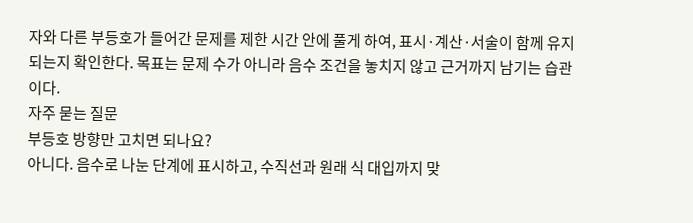자와 다른 부등호가 들어간 문제를 제한 시간 안에 풀게 하여, 표시·계산·서술이 함께 유지되는지 확인한다. 목표는 문제 수가 아니라 음수 조건을 놓치지 않고 근거까지 남기는 습관이다.
자주 묻는 질문
부등호 방향만 고치면 되나요?
아니다. 음수로 나눈 단계에 표시하고, 수직선과 원래 식 대입까지 맞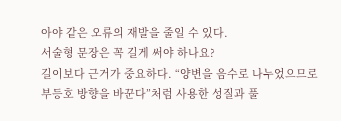아야 같은 오류의 재발을 줄일 수 있다.
서술형 문장은 꼭 길게 써야 하나요?
길이보다 근거가 중요하다. “양변을 음수로 나누었으므로 부등호 방향을 바꾼다”처럼 사용한 성질과 풀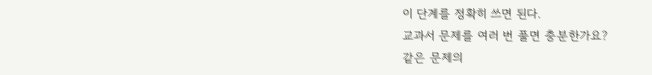이 단계를 정확히 쓰면 된다.
교과서 문제를 여러 번 풀면 충분한가요?
같은 문제의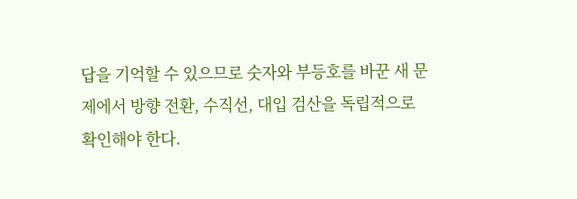답을 기억할 수 있으므로 숫자와 부등호를 바꾼 새 문제에서 방향 전환, 수직선, 대입 검산을 독립적으로 확인해야 한다.